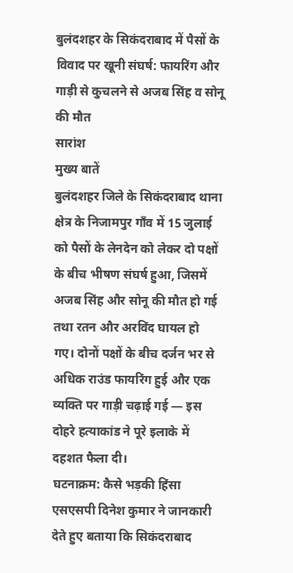बुलंदशहर के सिकंदराबाद में पैसों के विवाद पर खूनी संघर्ष: फायरिंग और गाड़ी से कुचलने से अजब सिंह व सोनू की मौत
सारांश
मुख्य बातें
बुलंदशहर जिले के सिकंदराबाद थाना क्षेत्र के निजामपुर गाँव में 15 जुलाई को पैसों के लेनदेन को लेकर दो पक्षों के बीच भीषण संघर्ष हुआ, जिसमें अजब सिंह और सोनू की मौत हो गई तथा रतन और अरविंद घायल हो गए। दोनों पक्षों के बीच दर्जन भर से अधिक राउंड फायरिंग हुई और एक व्यक्ति पर गाड़ी चढ़ाई गई — इस दोहरे हत्याकांड ने पूरे इलाके में दहशत फैला दी।
घटनाक्रम: कैसे भड़की हिंसा
एसएसपी दिनेश कुमार ने जानकारी देते हुए बताया कि सिकंदराबाद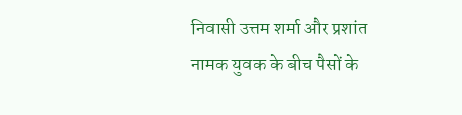निवासी उत्तम शर्मा और प्रशांत नामक युवक के बीच पैसों के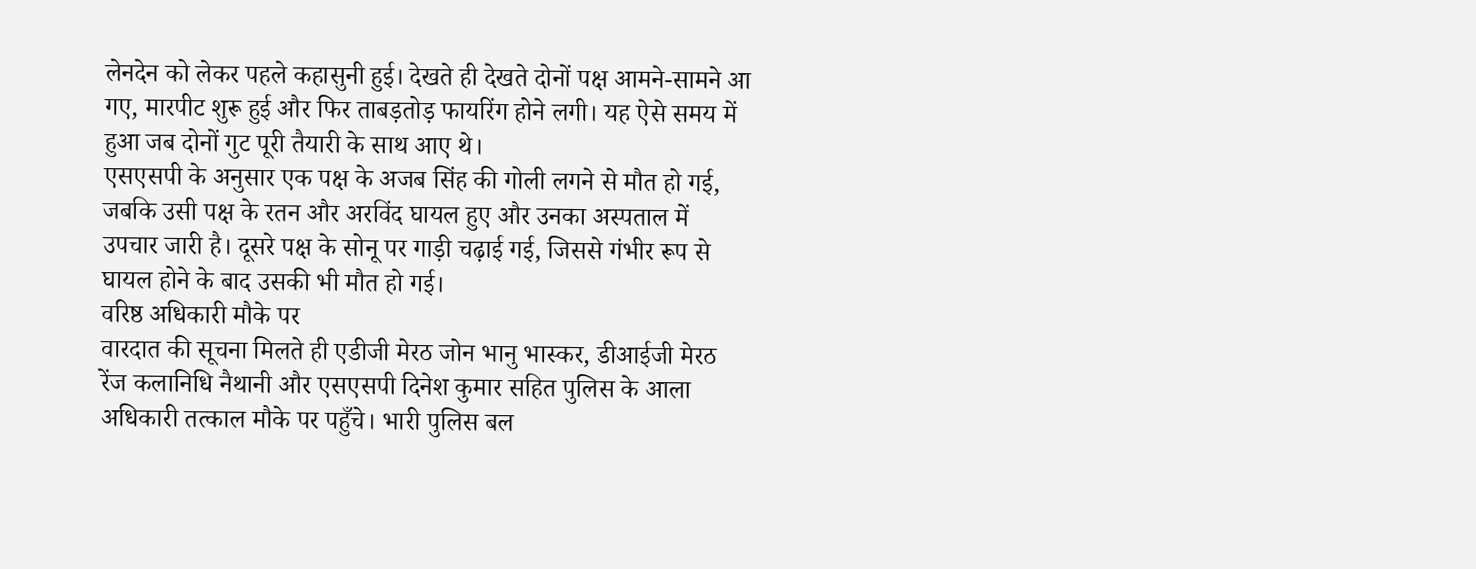लेनदेन को लेकर पहले कहासुनी हुई। देखते ही देखते दोनों पक्ष आमने-सामने आ गए, मारपीट शुरू हुई और फिर ताबड़तोड़ फायरिंग होने लगी। यह ऐसे समय में हुआ जब दोनों गुट पूरी तैयारी के साथ आए थे।
एसएसपी के अनुसार एक पक्ष के अजब सिंह की गोली लगने से मौत हो गई, जबकि उसी पक्ष के रतन और अरविंद घायल हुए और उनका अस्पताल में उपचार जारी है। दूसरे पक्ष के सोनू पर गाड़ी चढ़ाई गई, जिससे गंभीर रूप से घायल होने के बाद उसकी भी मौत हो गई।
वरिष्ठ अधिकारी मौके पर
वारदात की सूचना मिलते ही एडीजी मेरठ जोन भानु भास्कर, डीआईजी मेरठ रेंज कलानिधि नैथानी और एसएसपी दिनेश कुमार सहित पुलिस के आला अधिकारी तत्काल मौके पर पहुँचे। भारी पुलिस बल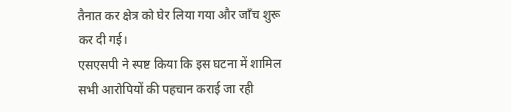तैनात कर क्षेत्र को घेर लिया गया और जाँच शुरू कर दी गई।
एसएसपी ने स्पष्ट किया कि इस घटना में शामिल सभी आरोपियों की पहचान कराई जा रही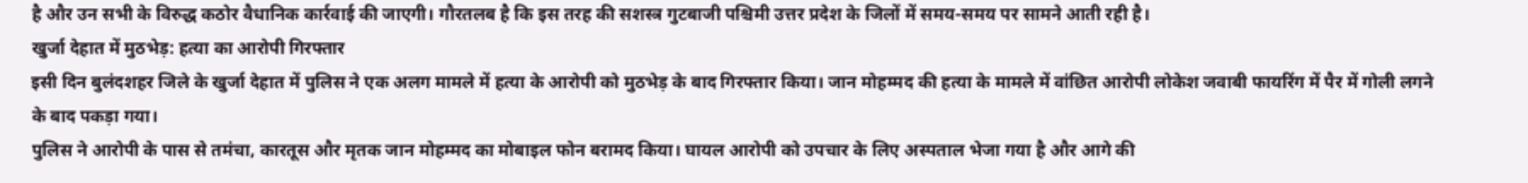है और उन सभी के विरुद्ध कठोर वैधानिक कार्रवाई की जाएगी। गौरतलब है कि इस तरह की सशस्त्र गुटबाजी पश्चिमी उत्तर प्रदेश के जिलों में समय-समय पर सामने आती रही है।
खुर्जा देहात में मुठभेड़: हत्या का आरोपी गिरफ्तार
इसी दिन बुलंदशहर जिले के खुर्जा देहात में पुलिस ने एक अलग मामले में हत्या के आरोपी को मुठभेड़ के बाद गिरफ्तार किया। जान मोहम्मद की हत्या के मामले में वांछित आरोपी लोकेश जवाबी फायरिंग में पैर में गोली लगने के बाद पकड़ा गया।
पुलिस ने आरोपी के पास से तमंचा, कारतूस और मृतक जान मोहम्मद का मोबाइल फोन बरामद किया। घायल आरोपी को उपचार के लिए अस्पताल भेजा गया है और आगे की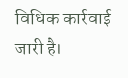विधिक कार्रवाई जारी है।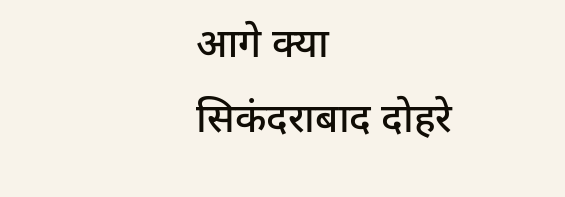आगे क्या
सिकंदराबाद दोहरे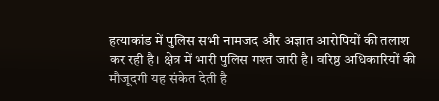हत्याकांड में पुलिस सभी नामजद और अज्ञात आरोपियों की तलाश कर रही है। क्षेत्र में भारी पुलिस गश्त जारी है। वरिष्ठ अधिकारियों की मौजूदगी यह संकेत देती है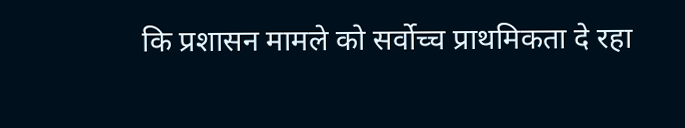कि प्रशासन मामले को सर्वोच्च प्राथमिकता दे रहा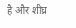है और शीघ्र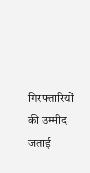गिरफ्तारियों की उम्मीद जताई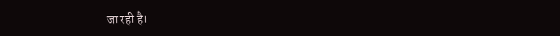जा रही है।